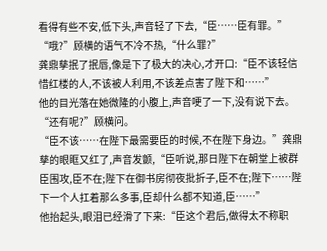看得有些不安,低下头,声音轻了下去,“臣……臣有罪。”
“哦?”顾横的语气不冷不热,“什么罪?”
龚鼎孳抿了抿唇,像是下了极大的决心,才开口:“臣不该轻信惜红楼的人,不该被人利用,不该差点害了陛下和……”
他的目光落在她微隆的小腹上,声音哽了一下,没有说下去。
“还有呢?”顾横问。
“臣不该……在陛下最需要臣的时候,不在陛下身边。”龚鼎孳的眼眶又红了,声音发颤,“臣听说,那日陛下在朝堂上被群臣围攻,臣不在;陛下在御书房彻夜批折子,臣不在;陛下……陛下一个人扛着那么多事,臣却什么都不知道,臣……”
他抬起头,眼泪已经滑了下来:“臣这个君后,做得太不称职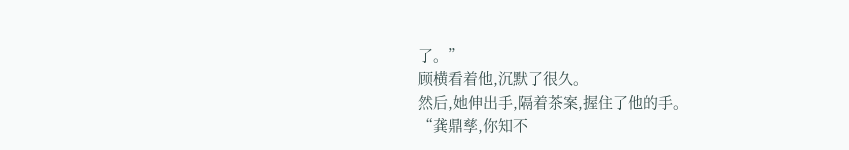了。”
顾横看着他,沉默了很久。
然后,她伸出手,隔着茶案,握住了他的手。
“龚鼎孳,你知不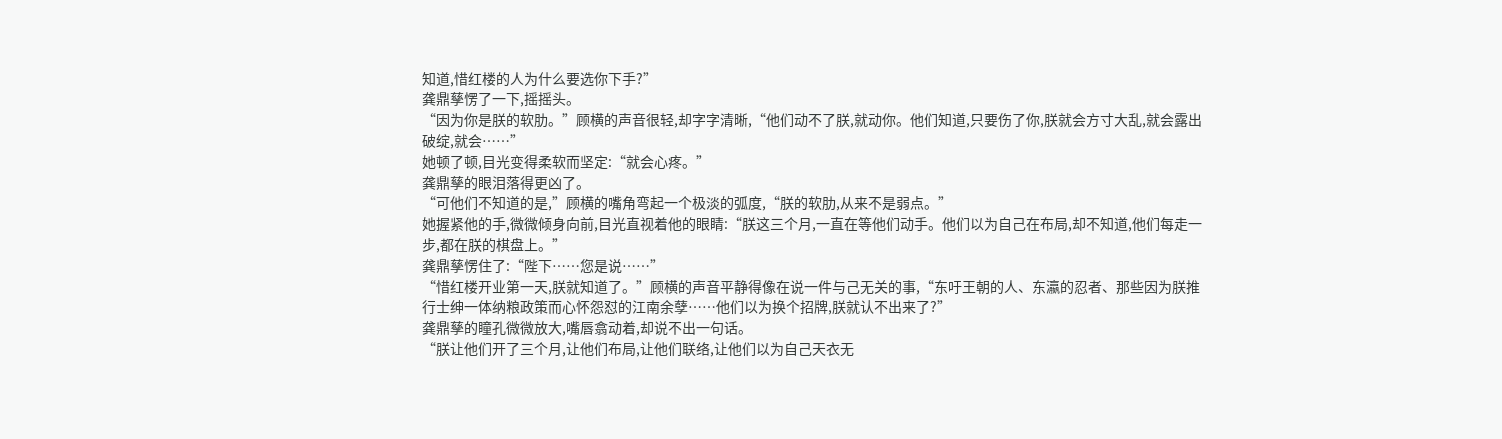知道,惜红楼的人为什么要选你下手?”
龚鼎孳愣了一下,摇摇头。
“因为你是朕的软肋。”顾横的声音很轻,却字字清晰,“他们动不了朕,就动你。他们知道,只要伤了你,朕就会方寸大乱,就会露出破绽,就会……”
她顿了顿,目光变得柔软而坚定:“就会心疼。”
龚鼎孳的眼泪落得更凶了。
“可他们不知道的是,”顾横的嘴角弯起一个极淡的弧度,“朕的软肋,从来不是弱点。”
她握紧他的手,微微倾身向前,目光直视着他的眼睛:“朕这三个月,一直在等他们动手。他们以为自己在布局,却不知道,他们每走一步,都在朕的棋盘上。”
龚鼎孳愣住了:“陛下……您是说……”
“惜红楼开业第一天,朕就知道了。”顾横的声音平静得像在说一件与己无关的事,“东吁王朝的人、东瀛的忍者、那些因为朕推行士绅一体纳粮政策而心怀怨怼的江南余孽……他们以为换个招牌,朕就认不出来了?”
龚鼎孳的瞳孔微微放大,嘴唇翕动着,却说不出一句话。
“朕让他们开了三个月,让他们布局,让他们联络,让他们以为自己天衣无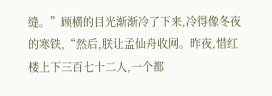缝。”顾横的目光渐渐冷了下来,冷得像冬夜的寒铁,“然后,朕让孟仙舟收网。昨夜,惜红楼上下三百七十二人,一个都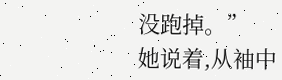没跑掉。”
她说着,从袖中